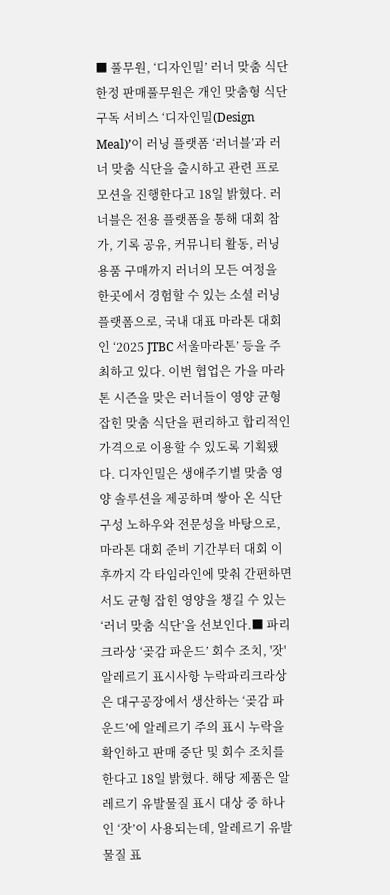■ 풀무원, ‘디자인밀’ 러너 맞춤 식단 한정 판매풀무원은 개인 맞춤형 식단 구독 서비스 ‘디자인밀(Design Meal)’이 러닝 플랫폼 ‘러너블’과 러너 맞춤 식단을 출시하고 관련 프로모션을 진행한다고 18일 밝혔다. 러너블은 전용 플랫폼을 통해 대회 참가, 기록 공유, 커뮤니티 활동, 러닝용품 구매까지 러너의 모든 여정을 한곳에서 경험할 수 있는 소셜 러닝 플랫폼으로, 국내 대표 마라톤 대회인 ‘2025 JTBC 서울마라톤’ 등을 주최하고 있다. 이번 협업은 가을 마라톤 시즌을 맞은 러너들이 영양 균형 잡힌 맞춤 식단을 편리하고 합리적인 가격으로 이용할 수 있도록 기획됐다. 디자인밀은 생애주기별 맞춤 영양 솔루션을 제공하며 쌓아 온 식단 구성 노하우와 전문성을 바탕으로, 마라톤 대회 준비 기간부터 대회 이후까지 각 타임라인에 맞춰 간편하면서도 균형 잡힌 영양을 챙길 수 있는 ‘러너 맞춤 식단’을 선보인다.■ 파리크라상 ‘곶감 파운드’ 회수 조치, '잣' 알레르기 표시사항 누락파리크라상은 대구공장에서 생산하는 ‘곶감 파운드’에 알레르기 주의 표시 누락을 확인하고 판매 중단 및 회수 조치를 한다고 18일 밝혔다. 해당 제품은 알레르기 유발물질 표시 대상 중 하나인 ‘잣’이 사용되는데, 알레르기 유발물질 표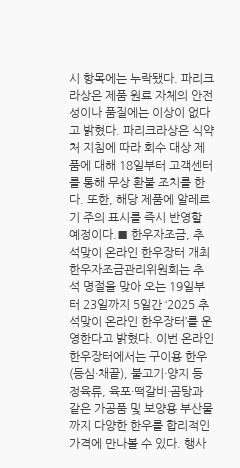시 항목에는 누락됐다. 파리크라상은 제품 원료 자체의 안전성이나 품질에는 이상이 없다고 밝혔다. 파리크라상은 식약처 지침에 따라 회수 대상 제품에 대해 18일부터 고객센터를 통해 무상 환불 조치를 한다. 또한, 해당 제품에 알레르기 주의 표시를 즉시 반영할 예정이다.■ 한우자조금, 추석맞이 온라인 한우장터 개최한우자조금관리위원회는 추석 명절을 맞아 오는 19일부터 23일까지 5일간 ‘2025 추석맞이 온라인 한우장터’를 운영한다고 밝혔다. 이번 온라인 한우장터에서는 구이용 한우(등심·채끝), 불고기·양지 등 정육류, 육포·떡갈비·곰탕과 같은 가공품 및 보양용 부산물까지 다양한 한우를 합리적인 가격에 만나볼 수 있다. 행사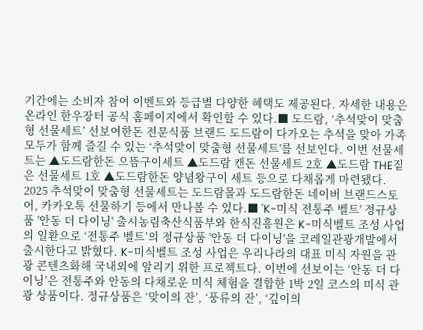기간에는 소비자 참여 이벤트와 등급별 다양한 혜택도 제공된다. 자세한 내용은 온라인 한우장터 공식 홈페이지에서 확인할 수 있다.■ 도드람, ‘추석맞이 맞춤형 선물세트’ 선보여한돈 전문식품 브랜드 도드람이 다가오는 추석을 맞아 가족 모두가 함께 즐길 수 있는 ‘추석맞이 맞춤형 선물세트'를 선보인다. 이번 선물세트는 ▲도드람한돈 으뜸구이세트 ▲도드람 캔돈 선물세트 2호 ▲도드람 THE짙은 선물세트 1호 ▲도드람한돈 양념왕구이 세트 등으로 다채롭게 마련됐다. 2025 추석맞이 맞춤형 선물세트는 도드람몰과 도드람한돈 네이버 브랜드스토어, 카카오톡 선물하기 등에서 만나볼 수 있다.■ 'K-미식 전통주 벨트' 정규상품 '안동 더 다이닝' 출시농림축산식품부와 한식진흥원은 K-미식벨트 조성 사업의 일환으로 ‘전통주 벨트’의 정규상품 '안동 더 다이닝'을 코레일관광개발에서 출시한다고 밝혔다. K-미식벨트 조성 사업은 우리나라의 대표 미식 자원을 관광 콘텐츠화해 국내외에 알리기 위한 프로젝트다. 이번에 선보이는 ‘안동 더 다이닝’은 전통주와 안동의 다채로운 미식 체험을 결합한 1박 2일 코스의 미식 관광 상품이다. 정규상품은 ‘맞이의 잔’, ‘풍류의 잔’, ‘깊이의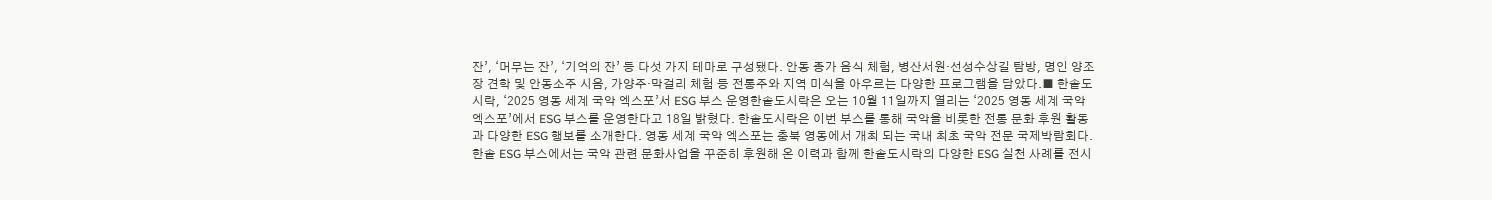잔’, ‘머무는 잔’, ‘기억의 잔’ 등 다섯 가지 테마로 구성됐다. 안동 종가 음식 체험, 병산서원·선성수상길 탐방, 명인 양조장 견학 및 안동소주 시음, 가양주·막걸리 체험 등 전통주와 지역 미식을 아우르는 다양한 프로그램을 담았다.■ 한솥도시락, ‘2025 영동 세계 국악 엑스포’서 ESG 부스 운영한솥도시락은 오는 10월 11일까지 열리는 ‘2025 영동 세계 국악 엑스포’에서 ESG 부스를 운영한다고 18일 밝혔다. 한솥도시락은 이번 부스를 통해 국악을 비롯한 전통 문화 후원 활동과 다양한 ESG 행보를 소개한다. 영동 세계 국악 엑스포는 충북 영동에서 개최 되는 국내 최초 국악 전문 국제박람회다. 한솥 ESG 부스에서는 국악 관련 문화사업을 꾸준히 후원해 온 이력과 함께 한솥도시락의 다양한 ESG 실천 사례를 전시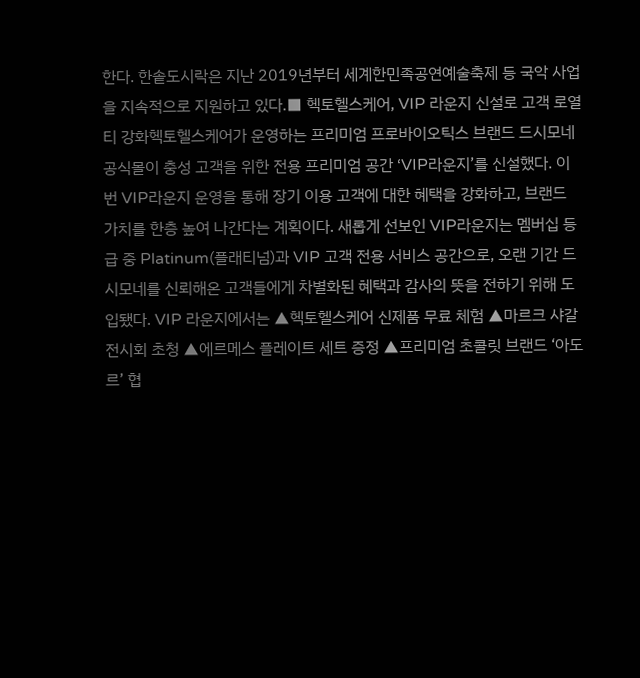한다. 한솥도시락은 지난 2019년부터 세계한민족공연예술축제 등 국악 사업을 지속적으로 지원하고 있다.■ 헥토헬스케어, VIP 라운지 신설로 고객 로열티 강화헥토헬스케어가 운영하는 프리미엄 프로바이오틱스 브랜드 드시모네 공식몰이 충성 고객을 위한 전용 프리미엄 공간 ‘VIP라운지’를 신설했다. 이번 VIP라운지 운영을 통해 장기 이용 고객에 대한 혜택을 강화하고, 브랜드 가치를 한층 높여 나간다는 계획이다. 새롭게 선보인 VIP라운지는 멤버십 등급 중 Platinum(플래티넘)과 VIP 고객 전용 서비스 공간으로, 오랜 기간 드시모네를 신뢰해온 고객들에게 차별화된 혜택과 감사의 뜻을 전하기 위해 도입됐다. VIP 라운지에서는 ▲헥토헬스케어 신제품 무료 체험 ▲마르크 샤갈 전시회 초청 ▲에르메스 플레이트 세트 증정 ▲프리미엄 초콜릿 브랜드 ‘아도르’ 협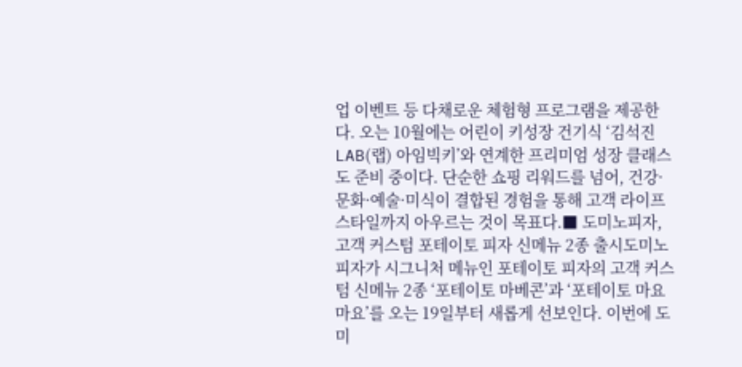업 이벤트 등 다채로운 체험형 프로그램을 제공한다. 오는 10월에는 어린이 키성장 건기식 ‘김석진LAB(랩) 아임빅키’와 연계한 프리미엄 성장 클래스도 준비 중이다. 단순한 쇼핑 리워드를 넘어, 건강·문화·예술·미식이 결합된 경험을 통해 고객 라이프스타일까지 아우르는 것이 목표다.■ 도미노피자, 고객 커스텀 포테이토 피자 신메뉴 2종 출시도미노피자가 시그니처 메뉴인 포테이토 피자의 고객 커스텀 신메뉴 2종 ‘포테이토 마베콘’과 ‘포테이토 마요마요’를 오는 19일부터 새롭게 선보인다. 이번에 도미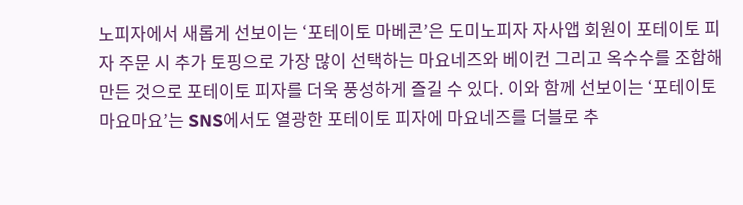노피자에서 새롭게 선보이는 ‘포테이토 마베콘’은 도미노피자 자사앱 회원이 포테이토 피자 주문 시 추가 토핑으로 가장 많이 선택하는 마요네즈와 베이컨 그리고 옥수수를 조합해 만든 것으로 포테이토 피자를 더욱 풍성하게 즐길 수 있다. 이와 함께 선보이는 ‘포테이토 마요마요’는 SNS에서도 열광한 포테이토 피자에 마요네즈를 더블로 추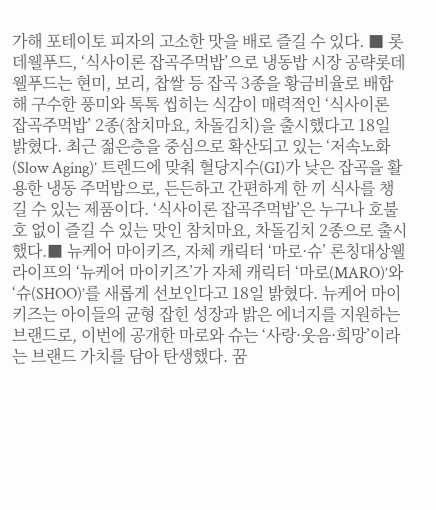가해 포테이토 피자의 고소한 맛을 배로 즐길 수 있다. ■ 롯데웰푸드, ‘식사이론 잡곡주먹밥’으로 냉동밥 시장 공략롯데웰푸드는 현미, 보리, 찹쌀 등 잡곡 3종을 황금비율로 배합해 구수한 풍미와 톡톡 씹히는 식감이 매력적인 ‘식사이론 잡곡주먹밥’ 2종(참치마요, 차돌김치)을 출시했다고 18일 밝혔다. 최근 젊은층을 중심으로 확산되고 있는 ‘저속노화(Slow Aging)’ 트렌드에 맞춰 혈당지수(GI)가 낮은 잡곡을 활용한 냉동 주먹밥으로, 든든하고 간편하게 한 끼 식사를 챙길 수 있는 제품이다. ‘식사이론 잡곡주먹밥’은 누구나 호불호 없이 즐길 수 있는 맛인 참치마요, 차돌김치 2종으로 출시했다.■ 뉴케어 마이키즈, 자체 캐릭터 ‘마로·슈’ 론칭대상웰라이프의 ‘뉴케어 마이키즈’가 자체 캐릭터 ‘마로(MARO)’와 ‘슈(SHOO)’를 새롭게 선보인다고 18일 밝혔다. 뉴케어 마이키즈는 아이들의 균형 잡힌 성장과 밝은 에너지를 지원하는 브랜드로, 이번에 공개한 마로와 슈는 ‘사랑·웃음·희망’이라는 브랜드 가치를 담아 탄생했다. 꿈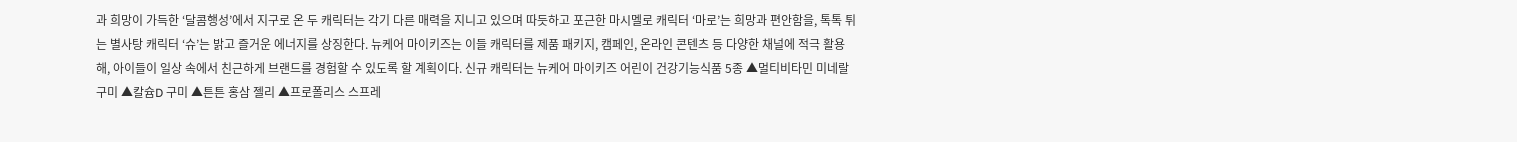과 희망이 가득한 ‘달콤행성’에서 지구로 온 두 캐릭터는 각기 다른 매력을 지니고 있으며 따듯하고 포근한 마시멜로 캐릭터 ‘마로’는 희망과 편안함을, 톡톡 튀는 별사탕 캐릭터 ‘슈’는 밝고 즐거운 에너지를 상징한다. 뉴케어 마이키즈는 이들 캐릭터를 제품 패키지, 캠페인, 온라인 콘텐츠 등 다양한 채널에 적극 활용해, 아이들이 일상 속에서 친근하게 브랜드를 경험할 수 있도록 할 계획이다. 신규 캐릭터는 뉴케어 마이키즈 어린이 건강기능식품 5종 ▲멀티비타민 미네랄 구미 ▲칼슘D 구미 ▲튼튼 홍삼 젤리 ▲프로폴리스 스프레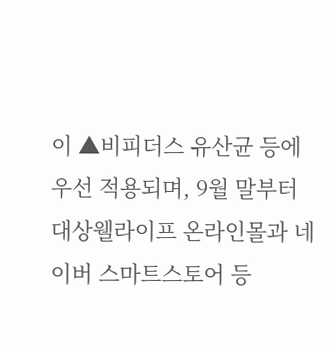이 ▲비피더스 유산균 등에 우선 적용되며, 9월 말부터 대상웰라이프 온라인몰과 네이버 스마트스토어 등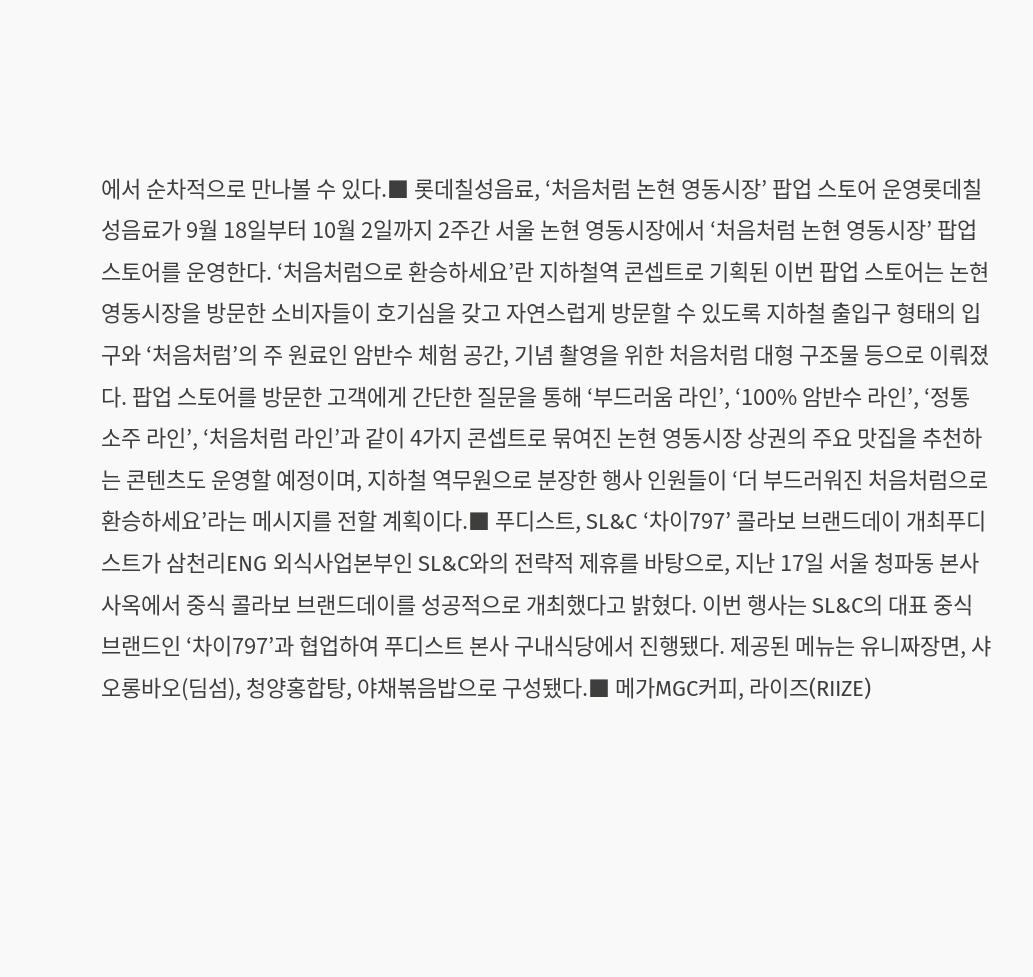에서 순차적으로 만나볼 수 있다.■ 롯데칠성음료, ‘처음처럼 논현 영동시장’ 팝업 스토어 운영롯데칠성음료가 9월 18일부터 10월 2일까지 2주간 서울 논현 영동시장에서 ‘처음처럼 논현 영동시장’ 팝업 스토어를 운영한다. ‘처음처럼으로 환승하세요’란 지하철역 콘셉트로 기획된 이번 팝업 스토어는 논현 영동시장을 방문한 소비자들이 호기심을 갖고 자연스럽게 방문할 수 있도록 지하철 출입구 형태의 입구와 ‘처음처럼’의 주 원료인 암반수 체험 공간, 기념 촬영을 위한 처음처럼 대형 구조물 등으로 이뤄졌다. 팝업 스토어를 방문한 고객에게 간단한 질문을 통해 ‘부드러움 라인’, ‘100% 암반수 라인’, ‘정통 소주 라인’, ‘처음처럼 라인’과 같이 4가지 콘셉트로 묶여진 논현 영동시장 상권의 주요 맛집을 추천하는 콘텐츠도 운영할 예정이며, 지하철 역무원으로 분장한 행사 인원들이 ‘더 부드러워진 처음처럼으로 환승하세요’라는 메시지를 전할 계획이다.■ 푸디스트, SL&C ‘차이797’ 콜라보 브랜드데이 개최푸디스트가 삼천리ENG 외식사업본부인 SL&C와의 전략적 제휴를 바탕으로, 지난 17일 서울 청파동 본사 사옥에서 중식 콜라보 브랜드데이를 성공적으로 개최했다고 밝혔다. 이번 행사는 SL&C의 대표 중식 브랜드인 ‘차이797’과 협업하여 푸디스트 본사 구내식당에서 진행됐다. 제공된 메뉴는 유니짜장면, 샤오롱바오(딤섬), 청양홍합탕, 야채볶음밥으로 구성됐다.■ 메가MGC커피, 라이즈(RIIZE)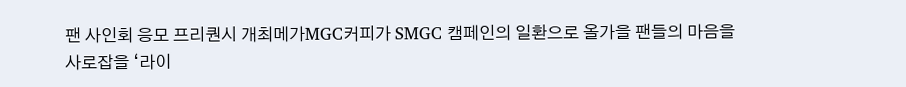팬 사인회 응모 프리퀀시 개최메가MGC커피가 SMGC 캠페인의 일환으로 올가을 팬들의 마음을 사로잡을 ‘라이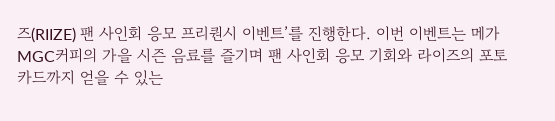즈(RIIZE) 팬 사인회 응모 프리퀀시 이벤트’를 진행한다. 이번 이벤트는 메가MGC커피의 가을 시즌 음료를 즐기며 팬 사인회 응모 기회와 라이즈의 포토카드까지 얻을 수 있는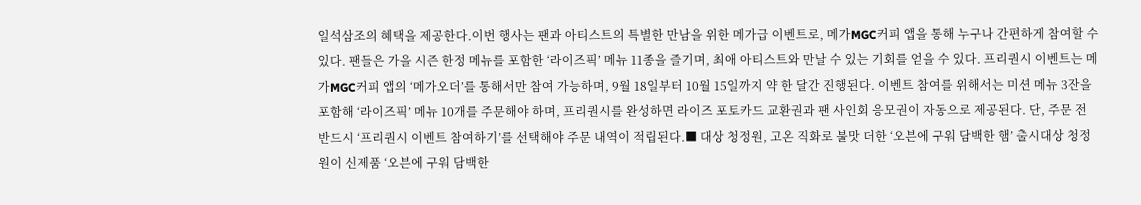일석삼조의 혜택을 제공한다.이번 행사는 팬과 아티스트의 특별한 만남을 위한 메가급 이벤트로, 메가MGC커피 앱을 통해 누구나 간편하게 참여할 수 있다. 팬들은 가을 시즌 한정 메뉴를 포함한 ‘라이즈픽’ 메뉴 11종을 즐기며, 최애 아티스트와 만날 수 있는 기회를 얻을 수 있다. 프리퀀시 이벤트는 메가MGC커피 앱의 ‘메가오더’를 통해서만 참여 가능하며, 9월 18일부터 10월 15일까지 약 한 달간 진행된다. 이벤트 참여를 위해서는 미션 메뉴 3잔을 포함해 ‘라이즈픽’ 메뉴 10개를 주문해야 하며, 프리퀀시를 완성하면 라이즈 포토카드 교환권과 팬 사인회 응모권이 자동으로 제공된다. 단, 주문 전 반드시 ‘프리퀀시 이벤트 참여하기’를 선택해야 주문 내역이 적립된다.■ 대상 청정원, 고온 직화로 불맛 더한 ‘오븐에 구워 담백한 햄’ 출시대상 청정원이 신제품 ‘오븐에 구워 담백한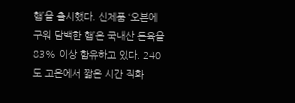햄’을 출시했다. 신제품 ‘오븐에 구워 담백한 햄’은 국내산 돈육을 83% 이상 함유하고 있다. 240도 고온에서 짧은 시간 직화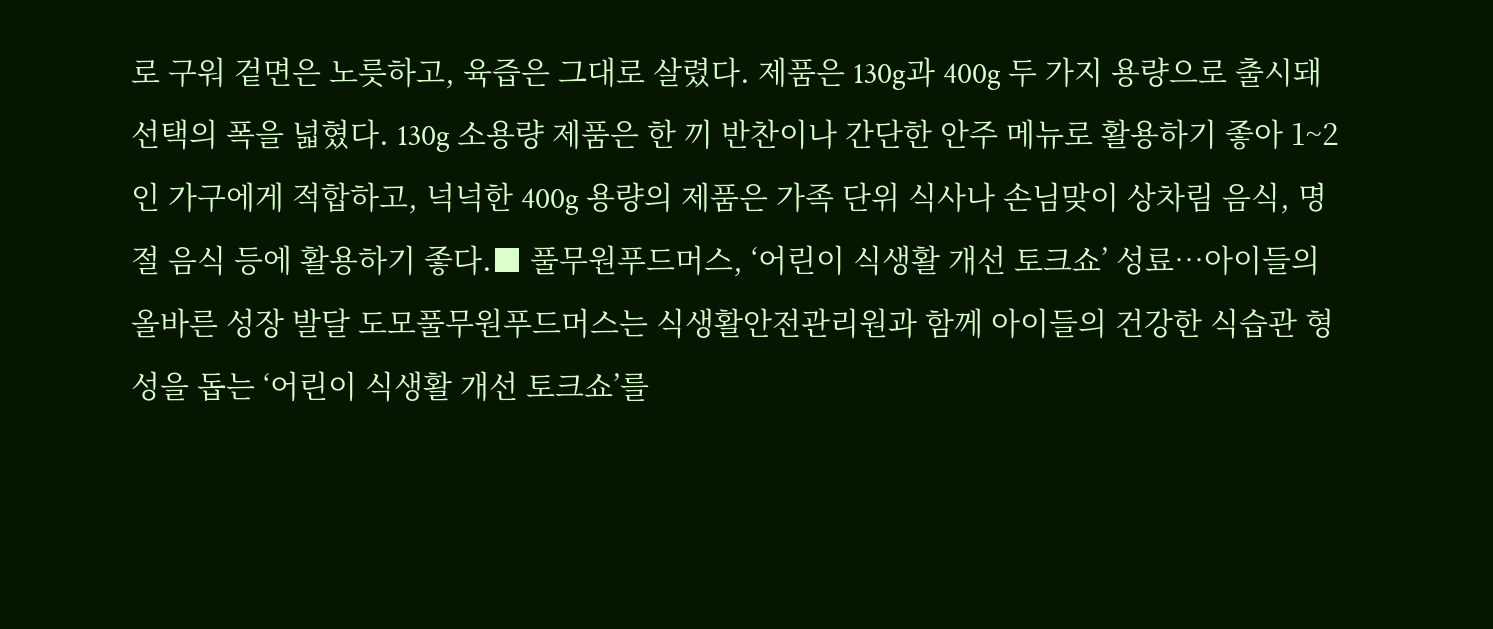로 구워 겉면은 노릇하고, 육즙은 그대로 살렸다. 제품은 130g과 400g 두 가지 용량으로 출시돼 선택의 폭을 넓혔다. 130g 소용량 제품은 한 끼 반찬이나 간단한 안주 메뉴로 활용하기 좋아 1~2인 가구에게 적합하고, 넉넉한 400g 용량의 제품은 가족 단위 식사나 손님맞이 상차림 음식, 명절 음식 등에 활용하기 좋다.■ 풀무원푸드머스, ‘어린이 식생활 개선 토크쇼’ 성료…아이들의 올바른 성장 발달 도모풀무원푸드머스는 식생활안전관리원과 함께 아이들의 건강한 식습관 형성을 돕는 ‘어린이 식생활 개선 토크쇼’를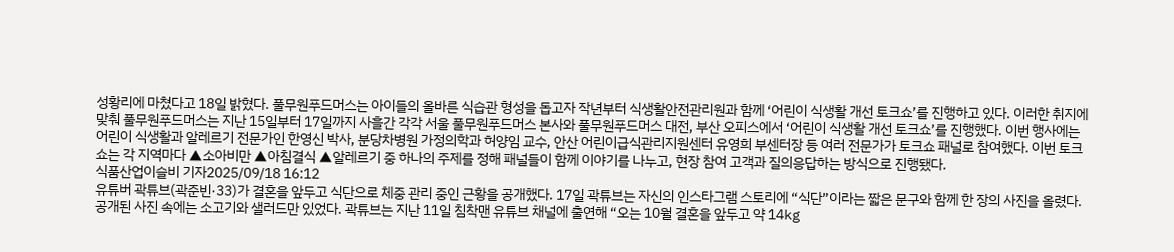성황리에 마쳤다고 18일 밝혔다. 풀무원푸드머스는 아이들의 올바른 식습관 형성을 돕고자 작년부터 식생활안전관리원과 함께 ‘어린이 식생활 개선 토크쇼’를 진행하고 있다. 이러한 취지에 맞춰 풀무원푸드머스는 지난 15일부터 17일까지 사흘간 각각 서울 풀무원푸드머스 본사와 풀무원푸드머스 대전, 부산 오피스에서 ‘어린이 식생활 개선 토크쇼’를 진행했다. 이번 행사에는 어린이 식생활과 알레르기 전문가인 한영신 박사, 분당차병원 가정의학과 허양임 교수, 안산 어린이급식관리지원센터 유영희 부센터장 등 여러 전문가가 토크쇼 패널로 참여했다. 이번 토크쇼는 각 지역마다 ▲소아비만 ▲아침결식 ▲알레르기 중 하나의 주제를 정해 패널들이 함께 이야기를 나누고, 현장 참여 고객과 질의응답하는 방식으로 진행됐다.
식품산업이슬비 기자2025/09/18 16:12
유튜버 곽튜브(곽준빈·33)가 결혼을 앞두고 식단으로 체중 관리 중인 근황을 공개했다. 17일 곽튜브는 자신의 인스타그램 스토리에 “식단”이라는 짧은 문구와 함께 한 장의 사진을 올렸다. 공개된 사진 속에는 소고기와 샐러드만 있었다. 곽튜브는 지난 11일 침착맨 유튜브 채널에 출연해 “오는 10월 결혼을 앞두고 약 14kg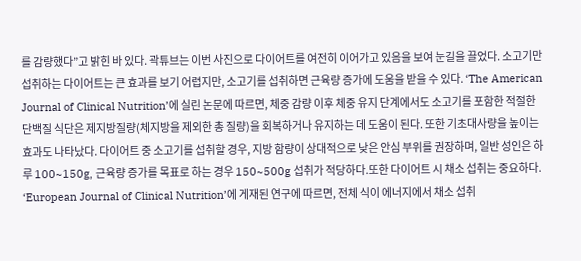를 감량했다”고 밝힌 바 있다. 곽튜브는 이번 사진으로 다이어트를 여전히 이어가고 있음을 보여 눈길을 끌었다. 소고기만 섭취하는 다이어트는 큰 효과를 보기 어렵지만, 소고기를 섭취하면 근육량 증가에 도움을 받을 수 있다. ‘The American Journal of Clinical Nutrition’에 실린 논문에 따르면, 체중 감량 이후 체중 유지 단계에서도 소고기를 포함한 적절한 단백질 식단은 제지방질량(체지방을 제외한 총 질량)을 회복하거나 유지하는 데 도움이 된다. 또한 기초대사량을 높이는 효과도 나타났다. 다이어트 중 소고기를 섭취할 경우, 지방 함량이 상대적으로 낮은 안심 부위를 권장하며, 일반 성인은 하루 100~150g, 근육량 증가를 목표로 하는 경우 150~500g 섭취가 적당하다.또한 다이어트 시 채소 섭취는 중요하다. ‘European Journal of Clinical Nutrition’에 게재된 연구에 따르면, 전체 식이 에너지에서 채소 섭취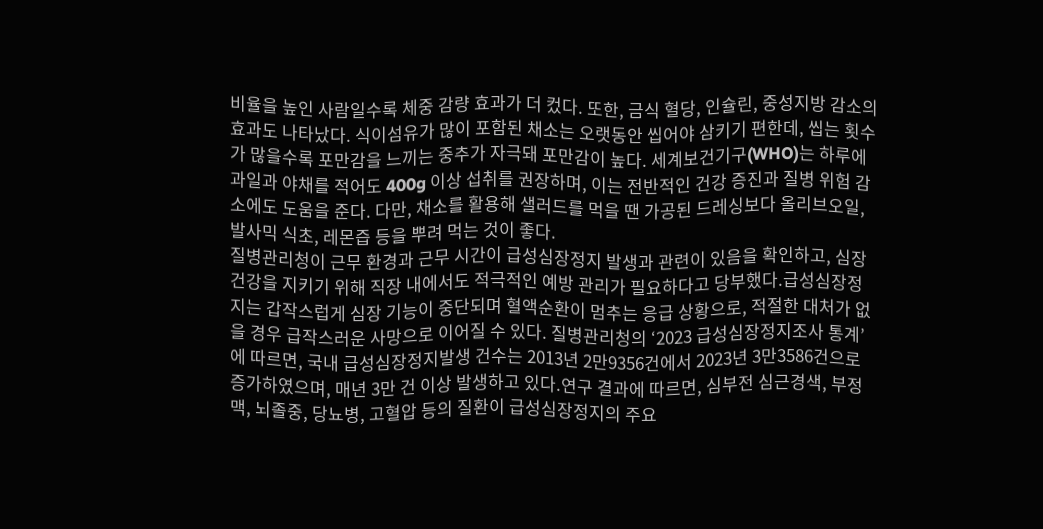비율을 높인 사람일수록 체중 감량 효과가 더 컸다. 또한, 금식 혈당, 인슐린, 중성지방 감소의 효과도 나타났다. 식이섬유가 많이 포함된 채소는 오랫동안 씹어야 삼키기 편한데, 씹는 횟수가 많을수록 포만감을 느끼는 중추가 자극돼 포만감이 높다. 세계보건기구(WHO)는 하루에 과일과 야채를 적어도 400g 이상 섭취를 권장하며, 이는 전반적인 건강 증진과 질병 위험 감소에도 도움을 준다. 다만, 채소를 활용해 샐러드를 먹을 땐 가공된 드레싱보다 올리브오일, 발사믹 식초, 레몬즙 등을 뿌려 먹는 것이 좋다.
질병관리청이 근무 환경과 근무 시간이 급성심장정지 발생과 관련이 있음을 확인하고, 심장 건강을 지키기 위해 직장 내에서도 적극적인 예방 관리가 필요하다고 당부했다.급성심장정지는 갑작스럽게 심장 기능이 중단되며 혈액순환이 멈추는 응급 상황으로, 적절한 대처가 없을 경우 급작스러운 사망으로 이어질 수 있다. 질병관리청의 ‘2023 급성심장정지조사 통계’에 따르면, 국내 급성심장정지발생 건수는 2013년 2만9356건에서 2023년 3만3586건으로 증가하였으며, 매년 3만 건 이상 발생하고 있다.연구 결과에 따르면, 심부전 심근경색, 부정맥, 뇌졸중, 당뇨병, 고혈압 등의 질환이 급성심장정지의 주요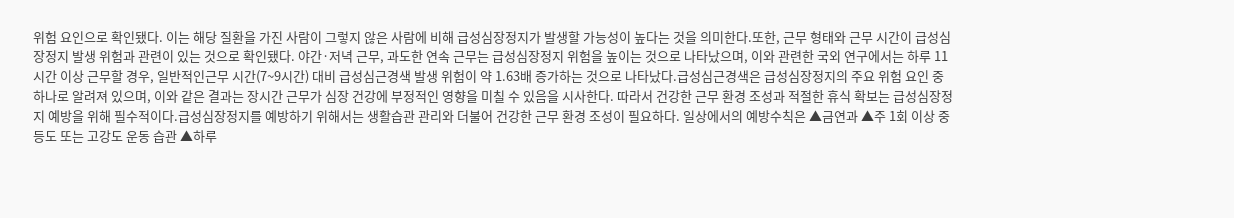위험 요인으로 확인됐다. 이는 해당 질환을 가진 사람이 그렇지 않은 사람에 비해 급성심장정지가 발생할 가능성이 높다는 것을 의미한다.또한, 근무 형태와 근무 시간이 급성심장정지 발생 위험과 관련이 있는 것으로 확인됐다. 야간·저녁 근무, 과도한 연속 근무는 급성심장정지 위험을 높이는 것으로 나타났으며, 이와 관련한 국외 연구에서는 하루 11시간 이상 근무할 경우, 일반적인근무 시간(7~9시간) 대비 급성심근경색 발생 위험이 약 1.63배 증가하는 것으로 나타났다.급성심근경색은 급성심장정지의 주요 위험 요인 중 하나로 알려져 있으며, 이와 같은 결과는 장시간 근무가 심장 건강에 부정적인 영향을 미칠 수 있음을 시사한다. 따라서 건강한 근무 환경 조성과 적절한 휴식 확보는 급성심장정지 예방을 위해 필수적이다.급성심장정지를 예방하기 위해서는 생활습관 관리와 더불어 건강한 근무 환경 조성이 필요하다. 일상에서의 예방수칙은 ▲금연과 ▲주 1회 이상 중등도 또는 고강도 운동 습관 ▲하루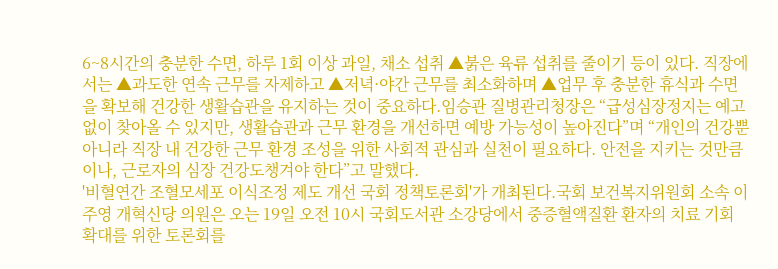6~8시간의 충분한 수면, 하루 1회 이상 과일, 채소 섭취 ▲붉은 육류 섭취를 줄이기 등이 있다. 직장에서는 ▲과도한 연속 근무를 자제하고 ▲저녁·야간 근무를 최소화하며 ▲업무 후 충분한 휴식과 수면을 확보해 건강한 생활습관을 유지하는 것이 중요하다.임승관 질병관리청장은 “급성심장정지는 예고 없이 찾아올 수 있지만, 생활습관과 근무 환경을 개선하면 예방 가능성이 높아진다”며 “개인의 건강뿐 아니라 직장 내 건강한 근무 환경 조성을 위한 사회적 관심과 실천이 필요하다. 안전을 지키는 것만큼이나, 근로자의 심장 건강도챙겨야 한다”고 말했다.
'비혈연간 조혈모세포 이식조정 제도 개선 국회 정책토론회'가 개최된다.국회 보건복지위원회 소속 이주영 개혁신당 의원은 오는 19일 오전 10시 국회도서관 소강당에서 중증혈액질환 환자의 치료 기회 확대를 위한 토론회를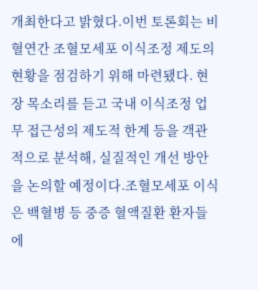개최한다고 밝혔다.이번 토론회는 비혈연간 조혈모세포 이식조정 제도의 현황을 점검하기 위해 마련됐다. 현장 목소리를 듣고 국내 이식조정 업무 접근성의 제도적 한계 등을 객관적으로 분석해, 실질적인 개선 방안을 논의할 예정이다.조혈모세포 이식은 백혈병 등 중증 혈액질환 환자들에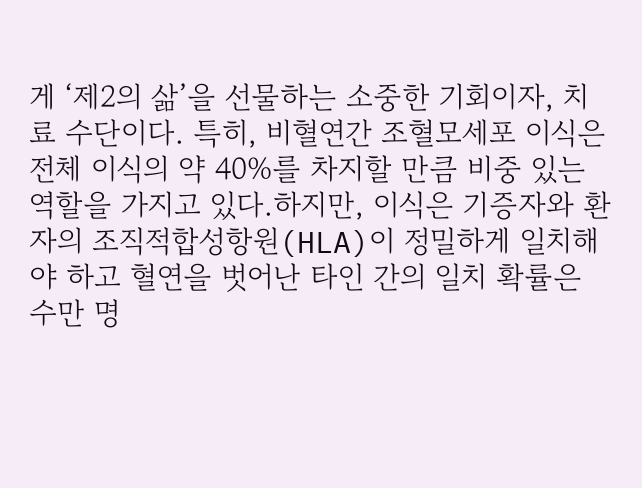게 ‘제2의 삶’을 선물하는 소중한 기회이자, 치료 수단이다. 특히, 비혈연간 조혈모세포 이식은 전체 이식의 약 40%를 차지할 만큼 비중 있는 역할을 가지고 있다.하지만, 이식은 기증자와 환자의 조직적합성항원(HLA)이 정밀하게 일치해야 하고 혈연을 벗어난 타인 간의 일치 확률은 수만 명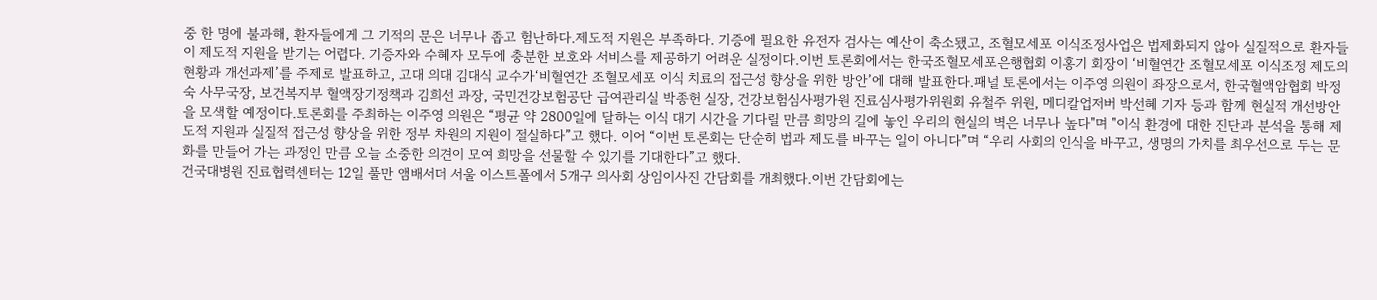중 한 명에 불과해, 환자들에게 그 기적의 문은 너무나 좁고 험난하다.제도적 지원은 부족하다. 기증에 필요한 유전자 검사는 예산이 축소됐고, 조혈모세포 이식조정사업은 법제화되지 않아 실질적으로 환자들이 제도적 지원을 받기는 어렵다. 기증자와 수혜자 모두에 충분한 보호와 서비스를 제공하기 어려운 실정이다.이번 토론회에서는 한국조혈모세포은행협회 이홍기 회장이 ‘비혈연간 조혈모세포 이식조정 제도의 현황과 개선과제’를 주제로 발표하고, 고대 의대 김대식 교수가‘비혈연간 조혈모세포 이식 치료의 접근성 향상을 위한 방안’에 대해 발표한다.패널 토론에서는 이주영 의원이 좌장으로서, 한국혈액암협회 박정숙 사무국장, 보건복지부 혈액장기정책과 김희선 과장, 국민건강보험공단 급여관리실 박종헌 실장, 건강보험심사평가원 진료심사평가위원회 유철주 위원, 메디칼업저버 박선혜 기자 등과 함께 현실적 개선방안을 모색할 예정이다.토론회를 주최하는 이주영 의원은 “평균 약 2800일에 달하는 이식 대기 시간을 기다릴 만큼 희망의 길에 놓인 우리의 현실의 벽은 너무나 높다"며 "이식 환경에 대한 진단과 분석을 통해 제도적 지원과 실질적 접근성 향상을 위한 정부 차원의 지원이 절실하다”고 했다. 이어 “이번 토론회는 단순히 법과 제도를 바꾸는 일이 아니다”며 “우리 사회의 인식을 바꾸고, 생명의 가치를 최우선으로 두는 문화를 만들어 가는 과정인 만큼 오늘 소중한 의견이 모여 희망을 선물할 수 있기를 기대한다”고 했다.
건국대병원 진료협력센터는 12일 풀만 앰배서더 서울 이스트폴에서 5개구 의사회 상임이사진 간담회를 개최했다.이번 간담회에는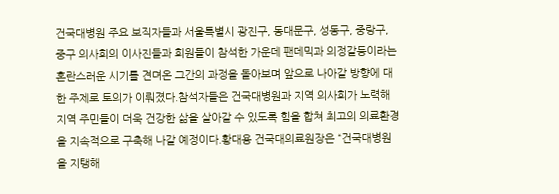건국대병원 주요 보직자들과 서울특별시 광진구, 동대문구, 성동구, 중랑구, 중구 의사회의 이사진들과 회원들이 참석한 가운데 팬데믹과 의정갈등이라는 혼란스러운 시기를 견뎌온 그간의 과정을 돌아보며 앞으로 나아갈 방향에 대한 주제로 토의가 이뤄졌다.참석자들은 건국대병원과 지역 의사회가 노력해 지역 주민들이 더욱 건강한 삶을 살아갈 수 있도록 힘을 합쳐 최고의 의료환경을 지속적으로 구축해 나갈 예정이다.황대용 건국대의료원장은 “건국대병원을 지탱해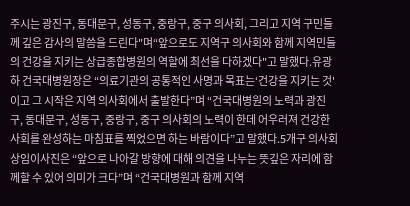주시는 광진구, 동대문구, 성동구, 중랑구, 중구 의사회, 그리고 지역 구민들께 깊은 감사의 말씀을 드린다"며“앞으로도 지역구 의사회와 함께 지역민들의 건강을 지키는 상급종합병원의 역할에 최선을 다하겠다"고 말했다.유광하 건국대병원장은 “의료기관의 공통적인 사명과 목표는‘건강을 지키는 것'이고 그 시작은 지역 의사회에서 출발한다”며 “건국대병원의 노력과 광진구, 동대문구, 성동구, 중랑구, 중구 의사회의 노력이 한데 어우러져 건강한 사회를 완성하는 마침표를 찍었으면 하는 바람이다”고 말했다.5개구 의사회 상임이사진은 “앞으로 나아갈 방향에 대해 의견을 나누는 뜻깊은 자리에 함께할 수 있어 의미가 크다”며 “건국대병원과 함께 지역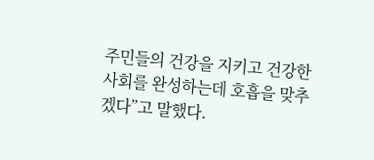주민들의 건강을 지키고 건강한 사회를 완성하는데 호흡을 맞추겠다”고 말했다.